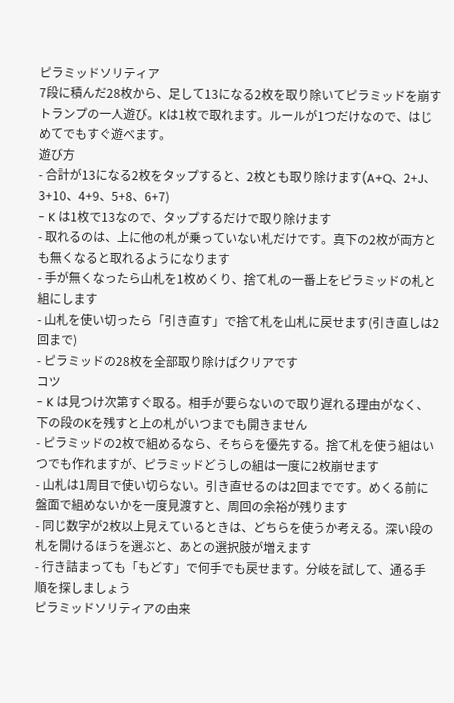ピラミッドソリティア
7段に積んだ28枚から、足して13になる2枚を取り除いてピラミッドを崩すトランプの一人遊び。Kは1枚で取れます。ルールが1つだけなので、はじめてでもすぐ遊べます。
遊び方
- 合計が13になる2枚をタップすると、2枚とも取り除けます(A+Q、2+J、3+10、4+9、5+8、6+7)
- K は1枚で13なので、タップするだけで取り除けます
- 取れるのは、上に他の札が乗っていない札だけです。真下の2枚が両方とも無くなると取れるようになります
- 手が無くなったら山札を1枚めくり、捨て札の一番上をピラミッドの札と組にします
- 山札を使い切ったら「引き直す」で捨て札を山札に戻せます(引き直しは2回まで)
- ピラミッドの28枚を全部取り除けばクリアです
コツ
- K は見つけ次第すぐ取る。相手が要らないので取り遅れる理由がなく、下の段のKを残すと上の札がいつまでも開きません
- ピラミッドの2枚で組めるなら、そちらを優先する。捨て札を使う組はいつでも作れますが、ピラミッドどうしの組は一度に2枚崩せます
- 山札は1周目で使い切らない。引き直せるのは2回までです。めくる前に盤面で組めないかを一度見渡すと、周回の余裕が残ります
- 同じ数字が2枚以上見えているときは、どちらを使うか考える。深い段の札を開けるほうを選ぶと、あとの選択肢が増えます
- 行き詰まっても「もどす」で何手でも戻せます。分岐を試して、通る手順を探しましょう
ピラミッドソリティアの由来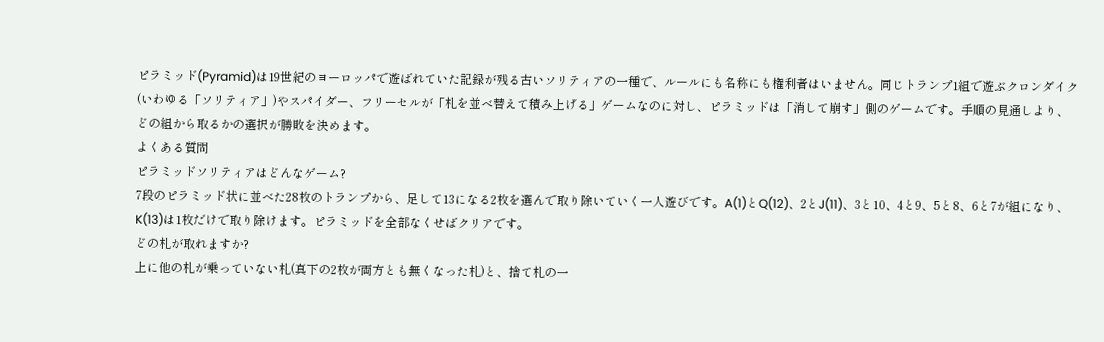ピラミッド(Pyramid)は19世紀のヨーロッパで遊ばれていた記録が残る古いソリティアの一種で、ルールにも名称にも権利者はいません。同じトランプ1組で遊ぶクロンダイク(いわゆる「ソリティア」)やスパイダー、フリーセルが「札を並べ替えて積み上げる」ゲームなのに対し、ピラミッドは「消して崩す」側のゲームです。手順の見通しより、どの組から取るかの選択が勝敗を決めます。
よくある質問
ピラミッドソリティアはどんなゲーム?
7段のピラミッド状に並べた28枚のトランプから、足して13になる2枚を選んで取り除いていく一人遊びです。A(1)とQ(12)、2とJ(11)、3と10、4と9、5と8、6と7が組になり、K(13)は1枚だけで取り除けます。ピラミッドを全部なくせばクリアです。
どの札が取れますか?
上に他の札が乗っていない札(真下の2枚が両方とも無くなった札)と、捨て札の一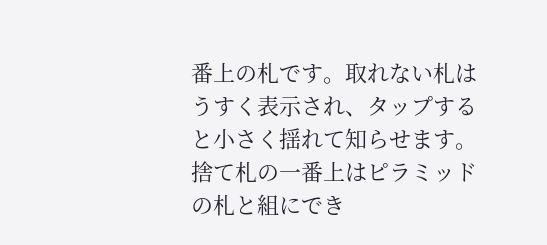番上の札です。取れない札はうすく表示され、タップすると小さく揺れて知らせます。捨て札の一番上はピラミッドの札と組にでき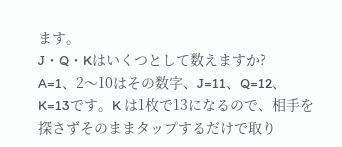ます。
J・Q・Kはいくつとして数えますか?
A=1、2〜10はその数字、J=11、Q=12、K=13です。K は1枚で13になるので、相手を探さずそのままタップするだけで取り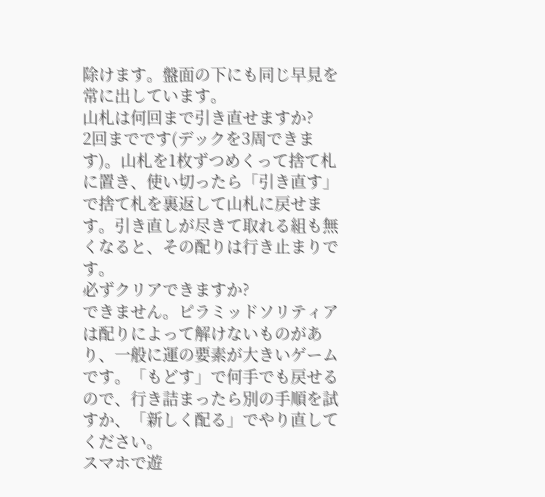除けます。盤面の下にも同じ早見を常に出しています。
山札は何回まで引き直せますか?
2回までです(デックを3周できます)。山札を1枚ずつめくって捨て札に置き、使い切ったら「引き直す」で捨て札を裏返して山札に戻せます。引き直しが尽きて取れる組も無くなると、その配りは行き止まりです。
必ずクリアできますか?
できません。ピラミッドソリティアは配りによって解けないものがあり、一般に運の要素が大きいゲームです。「もどす」で何手でも戻せるので、行き詰まったら別の手順を試すか、「新しく配る」でやり直してください。
スマホで遊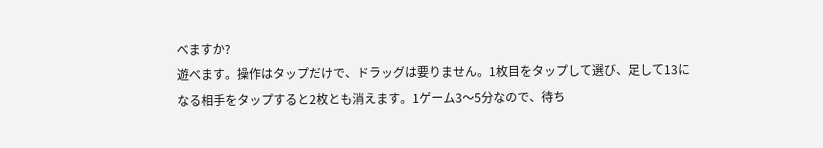べますか?
遊べます。操作はタップだけで、ドラッグは要りません。1枚目をタップして選び、足して13になる相手をタップすると2枚とも消えます。1ゲーム3〜5分なので、待ち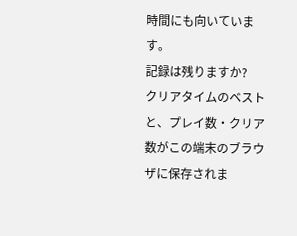時間にも向いています。
記録は残りますか?
クリアタイムのベストと、プレイ数・クリア数がこの端末のブラウザに保存されま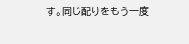す。同じ配りをもう一度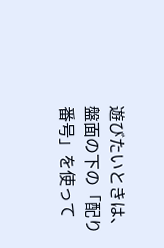遊びたいときは、盤面の下の「配り番号」を使って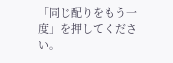「同じ配りをもう一度」を押してください。